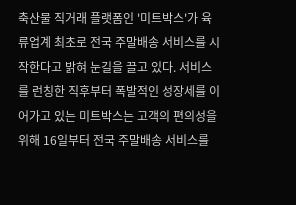축산물 직거래 플랫폼인 '미트박스'가 육류업계 최초로 전국 주말배송 서비스를 시작한다고 밝혀 눈길을 끌고 있다. 서비스를 런칭한 직후부터 폭발적인 성장세를 이어가고 있는 미트박스는 고객의 편의성을 위해 16일부터 전국 주말배송 서비스를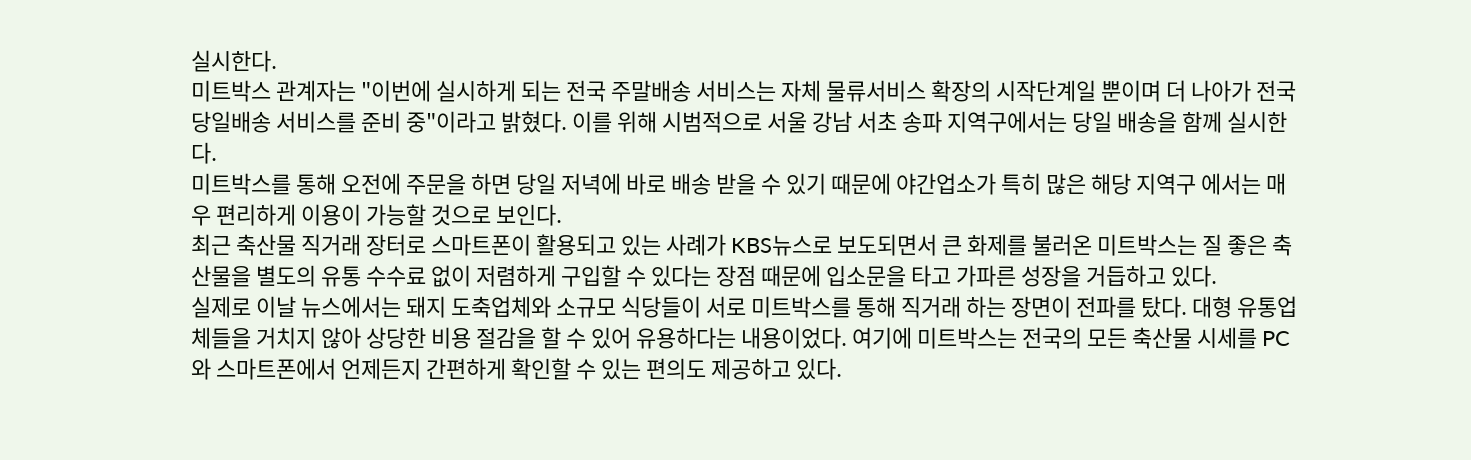실시한다.
미트박스 관계자는 "이번에 실시하게 되는 전국 주말배송 서비스는 자체 물류서비스 확장의 시작단계일 뿐이며 더 나아가 전국 당일배송 서비스를 준비 중"이라고 밝혔다. 이를 위해 시범적으로 서울 강남 서초 송파 지역구에서는 당일 배송을 함께 실시한다.
미트박스를 통해 오전에 주문을 하면 당일 저녁에 바로 배송 받을 수 있기 때문에 야간업소가 특히 많은 해당 지역구 에서는 매우 편리하게 이용이 가능할 것으로 보인다.
최근 축산물 직거래 장터로 스마트폰이 활용되고 있는 사례가 KBS뉴스로 보도되면서 큰 화제를 불러온 미트박스는 질 좋은 축산물을 별도의 유통 수수료 없이 저렴하게 구입할 수 있다는 장점 때문에 입소문을 타고 가파른 성장을 거듭하고 있다.
실제로 이날 뉴스에서는 돼지 도축업체와 소규모 식당들이 서로 미트박스를 통해 직거래 하는 장면이 전파를 탔다. 대형 유통업체들을 거치지 않아 상당한 비용 절감을 할 수 있어 유용하다는 내용이었다. 여기에 미트박스는 전국의 모든 축산물 시세를 PC와 스마트폰에서 언제든지 간편하게 확인할 수 있는 편의도 제공하고 있다.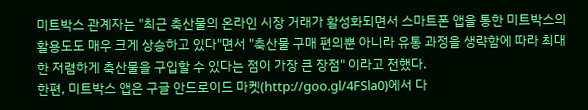미트박스 관계자는 "최근 축산물의 온라인 시장 거래가 활성화되면서 스마트폰 앱을 통한 미트박스의 활용도도 매우 크게 상승하고 있다"면서 "축산물 구매 편의뿐 아니라 유통 과정을 생략함에 따라 최대한 저렴하게 축산물을 구입할 수 있다는 점이 가장 큰 장점" 이라고 전했다.
한편, 미트박스 앱은 구글 안드로이드 마켓(http://goo.gl/4FSla0)에서 다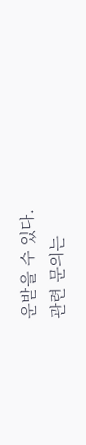운받을 수 있다.
관련 문의는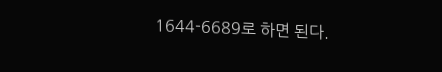1644-6689로 하면 된다.